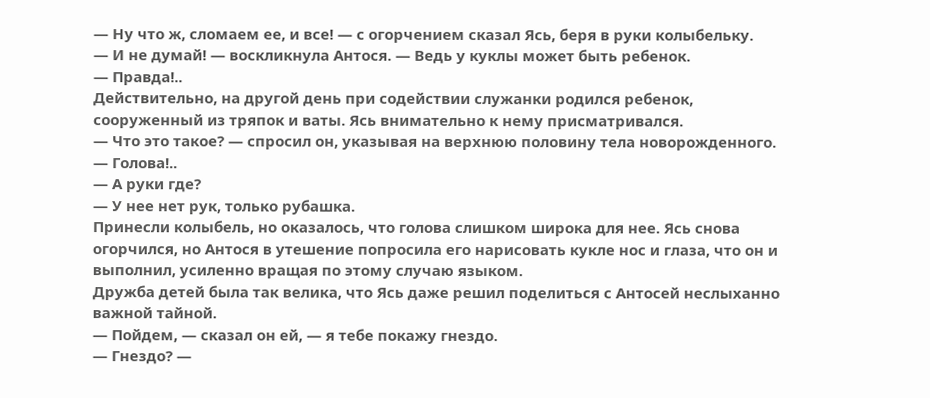— Ну что ж, сломаем ее, и все! — с огорчением сказал Ясь, беря в руки колыбельку.
— И не думай! — воскликнула Антося. — Ведь у куклы может быть ребенок.
— Правда!..
Действительно, на другой день при содействии служанки родился ребенок, сооруженный из тряпок и ваты. Ясь внимательно к нему присматривался.
— Что это такое? — спросил он, указывая на верхнюю половину тела новорожденного.
— Голова!..
— А руки где?
— У нее нет рук, только рубашка.
Принесли колыбель, но оказалось, что голова слишком широка для нее. Ясь снова огорчился, но Антося в утешение попросила его нарисовать кукле нос и глаза, что он и выполнил, усиленно вращая по этому случаю языком.
Дружба детей была так велика, что Ясь даже решил поделиться с Антосей неслыханно важной тайной.
— Пойдем, — сказал он ей, — я тебе покажу гнездо.
— Гнездо? —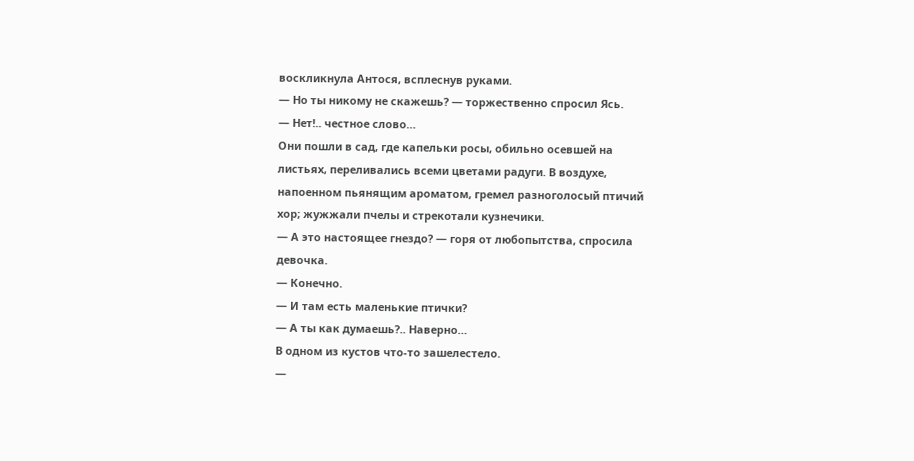воскликнула Антося, всплеснув руками.
— Но ты никому не скажешь? — торжественно спросил Ясь.
— Нет!.. честное слово…
Они пошли в сад, где капельки росы, обильно осевшей на листьях, переливались всеми цветами радуги. В воздухе, напоенном пьянящим ароматом, гремел разноголосый птичий хор; жужжали пчелы и стрекотали кузнечики.
— А это настоящее гнездо? — горя от любопытства, спросила девочка.
— Конечно.
— И там есть маленькие птички?
— А ты как думаешь?.. Наверно…
В одном из кустов что-то зашелестело.
—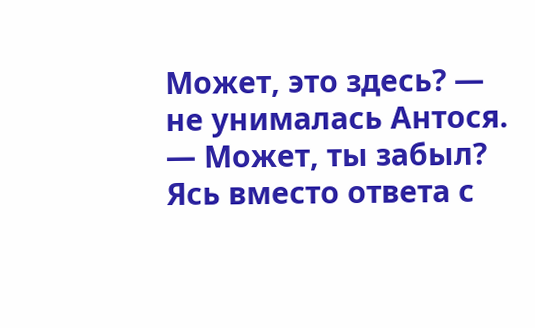Может, это здесь? — не унималась Антося. — Может, ты забыл?
Ясь вместо ответа с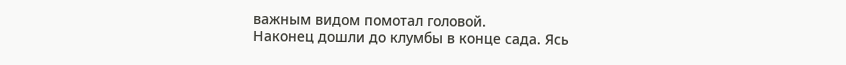важным видом помотал головой.
Наконец дошли до клумбы в конце сада. Ясь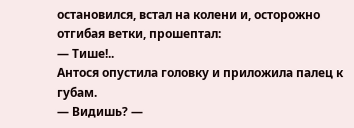остановился, встал на колени и, осторожно отгибая ветки, прошептал:
— Тише!..
Антося опустила головку и приложила палец к губам.
— Видишь? —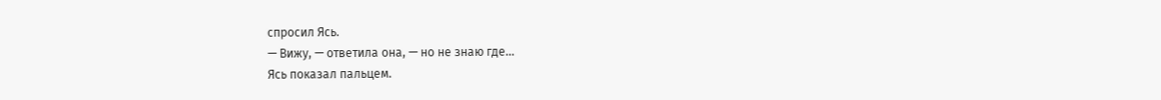спросил Ясь.
— Вижу, — ответила она, — но не знаю где…
Ясь показал пальцем.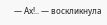— Ах!.. — воскликнула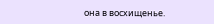она в восхищенье.